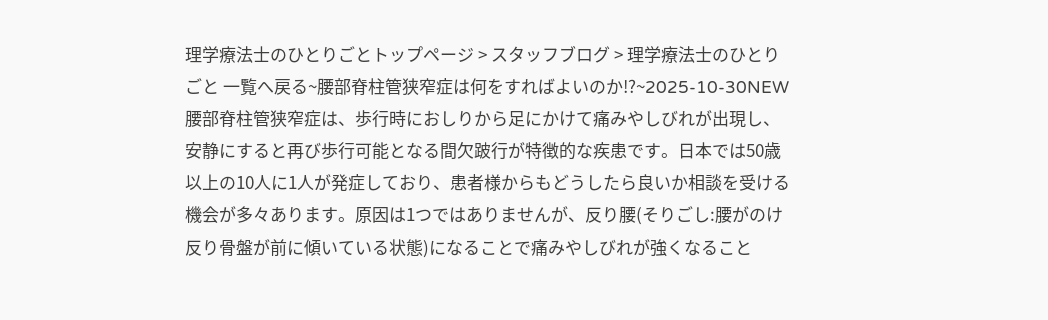理学療法士のひとりごとトップページ > スタッフブログ > 理学療法士のひとりごと 一覧へ戻る~腰部脊柱管狭窄症は何をすればよいのか!?~2025-10-30NEW腰部脊柱管狭窄症は、歩行時におしりから足にかけて痛みやしびれが出現し、安静にすると再び歩行可能となる間欠跛行が特徴的な疾患です。日本では50歳以上の10人に1人が発症しており、患者様からもどうしたら良いか相談を受ける機会が多々あります。原因は1つではありませんが、反り腰(そりごし:腰がのけ反り骨盤が前に傾いている状態)になることで痛みやしびれが強くなること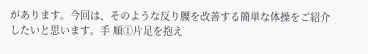があります。今回は、そのような反り腰を改善する簡単な体操をご紹介したいと思います。手 順①片足を抱え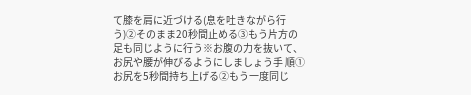て膝を肩に近づける(息を吐きながら行う)②そのまま20秒間止める③もう片方の足も同じように行う※お腹の力を抜いて、お尻や腰が伸びるようにしましょう手 順①お尻を5秒間持ち上げる②もう一度同じ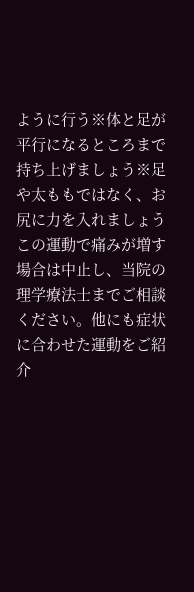ように行う※体と足が平行になるところまで持ち上げましょう※足や太ももではなく、お尻に力を入れましょうこの運動で痛みが増す場合は中止し、当院の理学療法士までご相談ください。他にも症状に合わせた運動をご紹介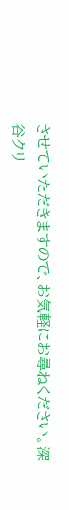させていただきますので、お気軽にお尋ねください。深谷クリ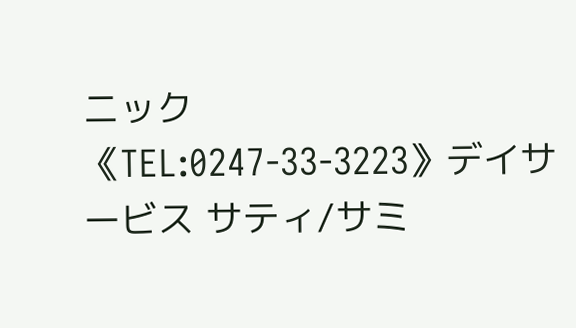ニック 《TEL:0247-33-3223》デイサービス サティ/サミ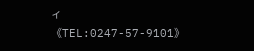ィ 《TEL:0247-57-9101》